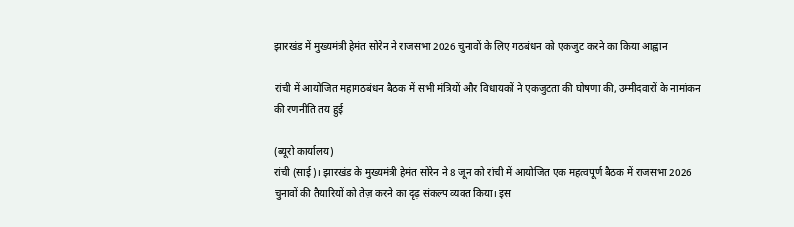झारखंड में मुख्यमंत्री हेमंत सोरेन ने राजसभा 2026 चुनावों के लिए गठबंधन को एकजुट करने का किया आह्वान

रांची में आयोजित महागठबंधन बैठक में सभी मंत्रियों और विधायकों ने एकजुटता की घोषणा की, उम्मीदवारों के नामांकन की रणनीति तय हुई

(ब्यूरो कार्यालय)
रांची (साई)। झारखंड के मुख्यमंत्री हेमंत सोरेन ने 8 जून को रांची में आयोजित एक महत्वपूर्ण बैठक में राजसभा 2026 चुनावों की तैयारियों को तेज़ करने का दृढ़ संकल्प व्यक्त किया। इस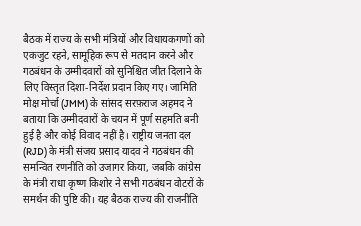बैठक में राज्य के सभी मंत्रियों और विधायकगणों को एकजुट रहने, सामूहिक रूप से मतदान करने और गठबंधन के उम्मीदवारों को सुनिश्चित जीत दिलाने के लिए विस्तृत दिशा-निर्देश प्रदान किए गए। जामिति मोक्ष मोर्चा (JMM) के सांसद सरफ़राज अहमद ने बताया कि उम्मीदवारों के चयन में पूर्ण सहमति बनी हुई है और कोई विवाद नहीं है। राष्ट्रीय जनता दल (RJD) के मंत्री संजय प्रसाद यादव ने गठबंधन की समन्वित रणनीति को उजागर किया, जबकि कांग्रेस के मंत्री राधा कृष्ण किशोर ने सभी गठबंधन वोटरों के समर्थन की पुष्टि की। यह बैठक राज्य की राजनीति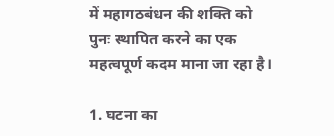में महागठबंधन की शक्ति को पुनः स्थापित करने का एक महत्वपूर्ण कदम माना जा रहा है।

1. घटना का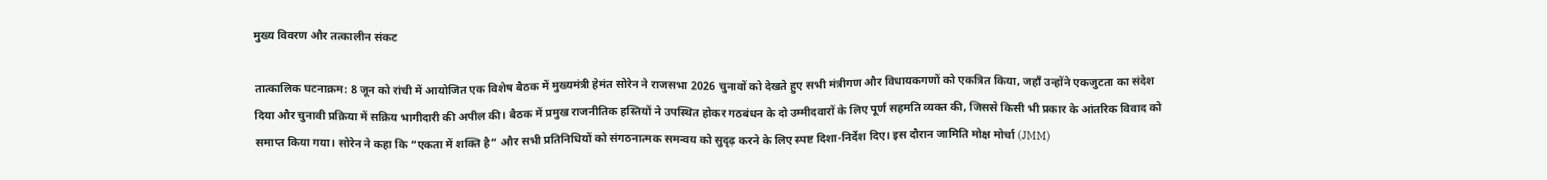मुख्य विवरण और तत्कालीन संकट

तात्कालिक घटनाक्रम: 8 जून को रांची में आयोजित एक विशेष बैठक में मुख्यमंत्री हेमंत सोरेन ने राजसभा 2026 चुनावों को देखते हुए सभी मंत्रीगण और विधायकगणों को एकत्रित किया, जहाँ उन्होंने एकजुटता का संदेश दिया और चुनावी प्रक्रिया में सक्रिय भागीदारी की अपील की। बैठक में प्रमुख राजनीतिक हस्तियों ने उपस्थित होकर गठबंधन के दो उम्मीदवारों के लिए पूर्ण सहमति व्यक्त की, जिससे किसी भी प्रकार के आंतरिक विवाद को समाप्त किया गया। सोरेन ने कहा कि “एकता में शक्ति है” और सभी प्रतिनिधियों को संगठनात्मक समन्वय को सुदृढ़ करने के लिए स्पष्ट दिशा-निर्देश दिए। इस दौरान जामिति मोक्ष मोर्चा (JMM)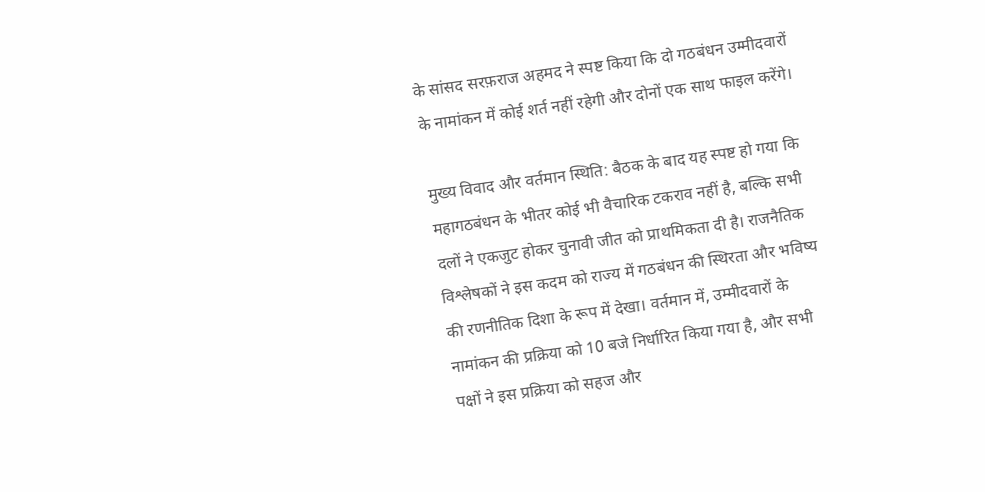के सांसद सरफ़राज अहमद ने स्पष्ट किया कि दो गठबंधन उम्मीदवारों के नामांकन में कोई शर्त नहीं रहेगी और दोनों एक साथ फाइल करेंगे।

मुख्य विवाद और वर्तमान स्थिति: बैठक के बाद यह स्पष्ट हो गया कि महागठबंधन के भीतर कोई भी वैचारिक टकराव नहीं है, बल्कि सभी दलों ने एकजुट होकर चुनावी जीत को प्राथमिकता दी है। राजनैतिक विश्लेषकों ने इस कदम को राज्य में गठबंधन की स्थिरता और भविष्य की रणनीतिक दिशा के रूप में देखा। वर्तमान में, उम्मीदवारों के नामांकन की प्रक्रिया को 10 बजे निर्धारित किया गया है, और सभी पक्षों ने इस प्रक्रिया को सहज और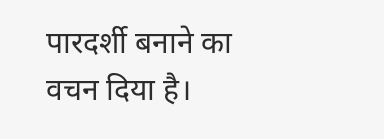पारदर्शी बनाने का वचन दिया है।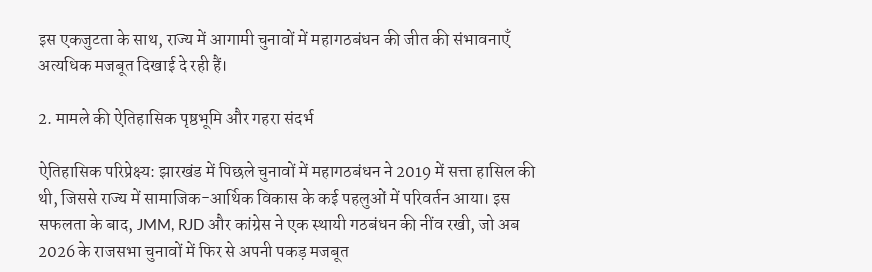इस एकजुटता के साथ, राज्य में आगामी चुनावों में महागठबंधन की जीत की संभावनाएँ अत्यधिक मजबूत दिखाई दे रही हैं।

2. मामले की ऐतिहासिक पृष्ठभूमि और गहरा संदर्भ

ऐतिहासिक परिप्रेक्ष्य: झारखंड में पिछले चुनावों में महागठबंधन ने 2019 में सत्ता हासिल की थी, जिससे राज्य में सामाजिक-आर्थिक विकास के कई पहलुओं में परिवर्तन आया। इस सफलता के बाद, JMM, RJD और कांग्रेस ने एक स्थायी गठबंधन की नींव रखी, जो अब 2026 के राजसभा चुनावों में फिर से अपनी पकड़ मजबूत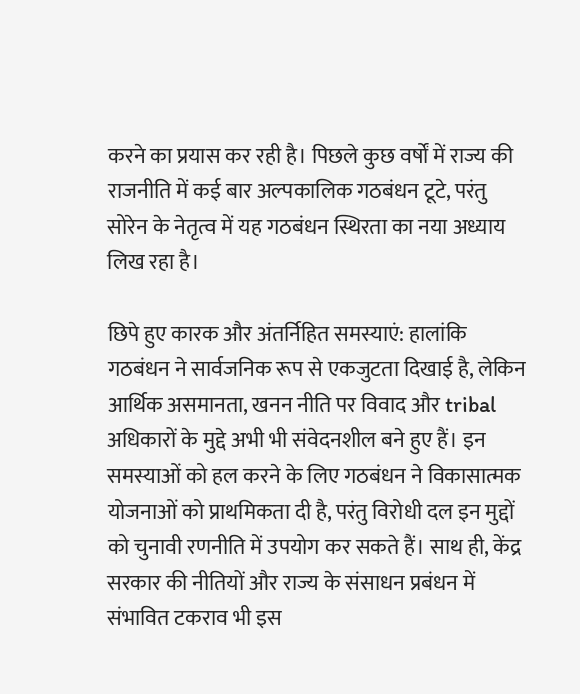करने का प्रयास कर रही है। पिछले कुछ वर्षों में राज्य की राजनीति में कई बार अल्पकालिक गठबंधन टूटे, परंतु सोरेन के नेतृत्व में यह गठबंधन स्थिरता का नया अध्याय लिख रहा है।

छिपे हुए कारक और अंतर्निहित समस्याएं: हालांकि गठबंधन ने सार्वजनिक रूप से एकजुटता दिखाई है, लेकिन आर्थिक असमानता, खनन नीति पर विवाद और tribal अधिकारों के मुद्दे अभी भी संवेदनशील बने हुए हैं। इन समस्याओं को हल करने के लिए गठबंधन ने विकासात्मक योजनाओं को प्राथमिकता दी है, परंतु विरोधी दल इन मुद्दों को चुनावी रणनीति में उपयोग कर सकते हैं। साथ ही, केंद्र सरकार की नीतियों और राज्य के संसाधन प्रबंधन में संभावित टकराव भी इस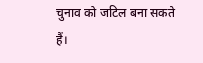चुनाव को जटिल बना सकते हैं।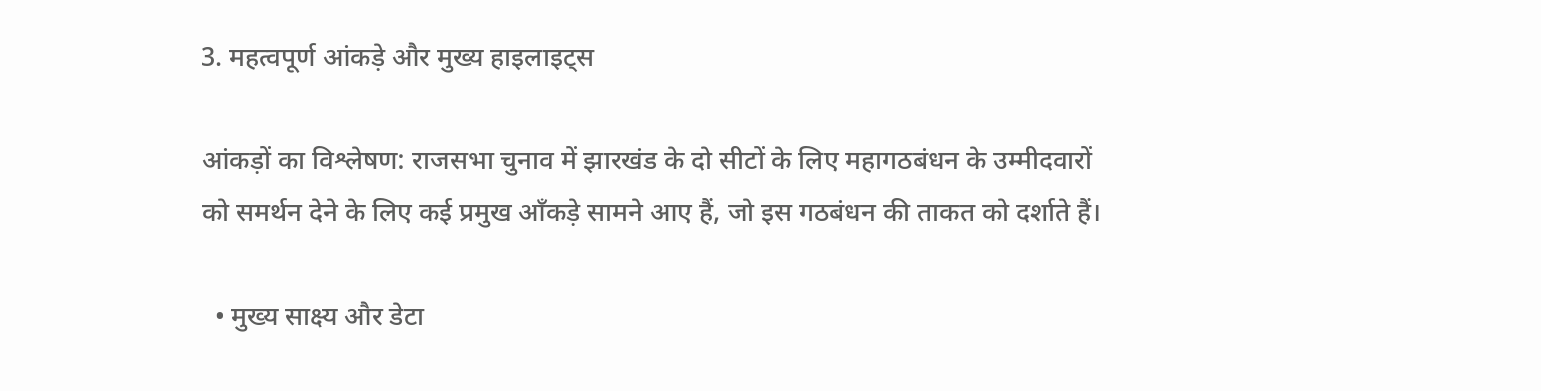3. महत्वपूर्ण आंकड़े और मुख्य हाइलाइट्स

आंकड़ों का विश्लेषण: राजसभा चुनाव में झारखंड के दो सीटों के लिए महागठबंधन के उम्मीदवारों को समर्थन देने के लिए कई प्रमुख आँकड़े सामने आए हैं, जो इस गठबंधन की ताकत को दर्शाते हैं।

  • मुख्य साक्ष्य और डेटा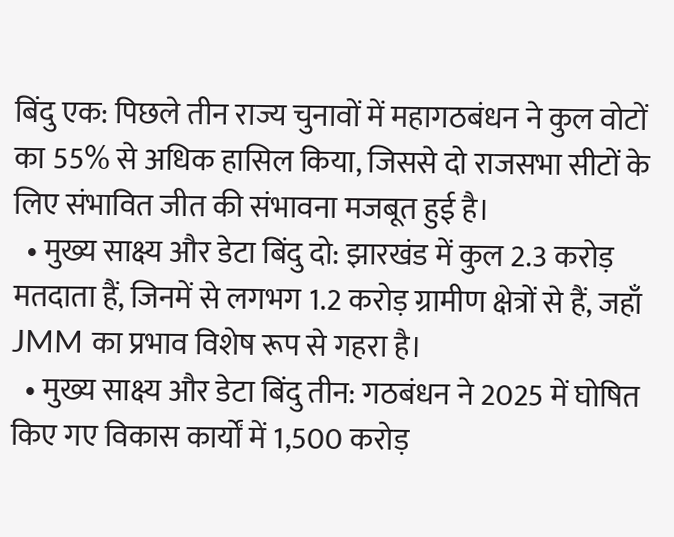बिंदु एक: पिछले तीन राज्य चुनावों में महागठबंधन ने कुल वोटों का 55% से अधिक हासिल किया, जिससे दो राजसभा सीटों के लिए संभावित जीत की संभावना मजबूत हुई है।
  • मुख्य साक्ष्य और डेटा बिंदु दो: झारखंड में कुल 2.3 करोड़ मतदाता हैं, जिनमें से लगभग 1.2 करोड़ ग्रामीण क्षेत्रों से हैं, जहाँ JMM का प्रभाव विशेष रूप से गहरा है।
  • मुख्य साक्ष्य और डेटा बिंदु तीन: गठबंधन ने 2025 में घोषित किए गए विकास कार्यों में 1,500 करोड़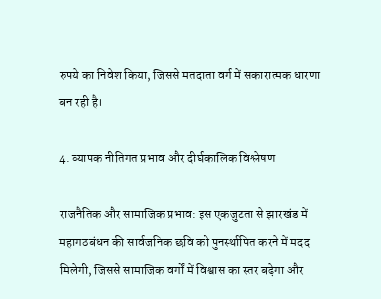रुपये का निवेश किया, जिससे मतदाता वर्ग में सकारात्मक धारणा बन रही है।

4. व्यापक नीतिगत प्रभाव और दीर्घकालिक विश्लेषण

राजनैतिक और सामाजिक प्रभाव: इस एकजुटता से झारखंड में महागठबंधन की सार्वजनिक छवि को पुनर्स्थापित करने में मदद मिलेगी, जिससे सामाजिक वर्गों में विश्वास का स्तर बढ़ेगा और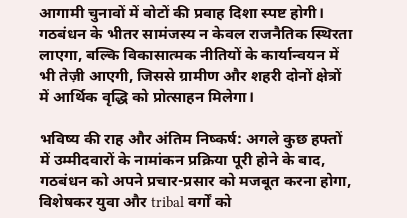आगामी चुनावों में वोटों की प्रवाह दिशा स्पष्ट होगी। गठबंधन के भीतर सामंजस्य न केवल राजनैतिक स्थिरता लाएगा, बल्कि विकासात्मक नीतियों के कार्यान्वयन में भी तेज़ी आएगी, जिससे ग्रामीण और शहरी दोनों क्षेत्रों में आर्थिक वृद्धि को प्रोत्साहन मिलेगा।

भविष्य की राह और अंतिम निष्कर्ष: अगले कुछ हफ्तों में उम्मीदवारों के नामांकन प्रक्रिया पूरी होने के बाद, गठबंधन को अपने प्रचार-प्रसार को मजबूत करना होगा, विशेषकर युवा और tribal वर्गों को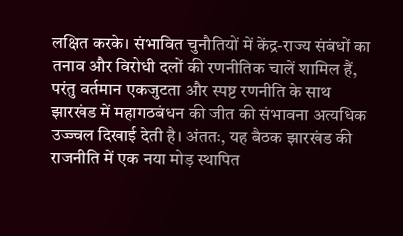लक्षित करके। संभावित चुनौतियों में केंद्र-राज्य संबंधों का तनाव और विरोधी दलों की रणनीतिक चालें शामिल हैं, परंतु वर्तमान एकजुटता और स्पष्ट रणनीति के साथ झारखंड में महागठबंधन की जीत की संभावना अत्यधिक उज्ज्वल दिखाई देती है। अंततः, यह बैठक झारखंड की राजनीति में एक नया मोड़ स्थापित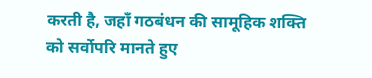करती है, जहाँ गठबंधन की सामूहिक शक्ति को सर्वोपरि मानते हुए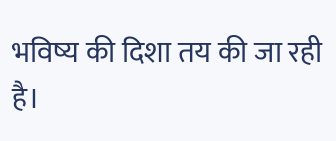भविष्य की दिशा तय की जा रही है।